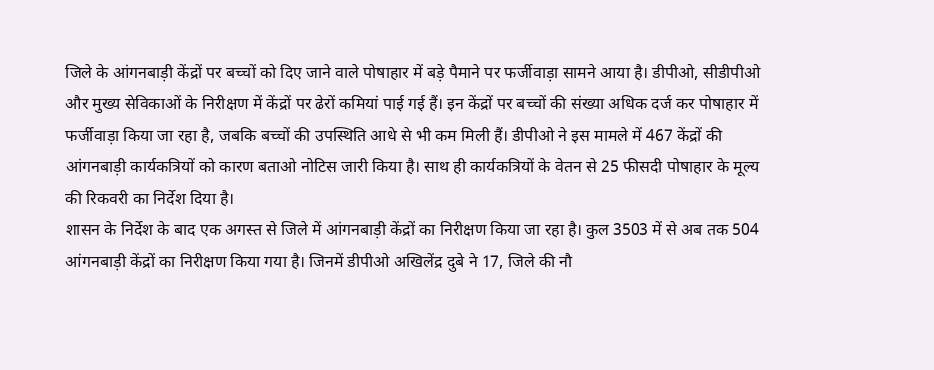जिले के आंगनबाड़ी केंद्रों पर बच्चों को दिए जाने वाले पोषाहार में बड़े पैमाने पर फर्जीवाड़ा सामने आया है। डीपीओ, सीडीपीओ और मुख्य सेविकाओं के निरीक्षण में केंद्रों पर ढेरों कमियां पाई गई हैं। इन केंद्रों पर बच्चों की संख्या अधिक दर्ज कर पोषाहार में फर्जीवाड़ा किया जा रहा है, जबकि बच्चों की उपस्थिति आधे से भी कम मिली हैं। डीपीओ ने इस मामले में 467 केंद्रों की आंगनबाड़ी कार्यकत्रियों को कारण बताओ नोटिस जारी किया है। साथ ही कार्यकत्रियों के वेतन से 25 फीसदी पोषाहार के मूल्य की रिकवरी का निर्देश दिया है।
शासन के निर्देश के बाद एक अगस्त से जिले में आंगनबाड़ी केंद्रों का निरीक्षण किया जा रहा है। कुल 3503 में से अब तक 504 आंगनबाड़ी केंद्रों का निरीक्षण किया गया है। जिनमें डीपीओ अखिलेंद्र दुबे ने 17, जिले की नौ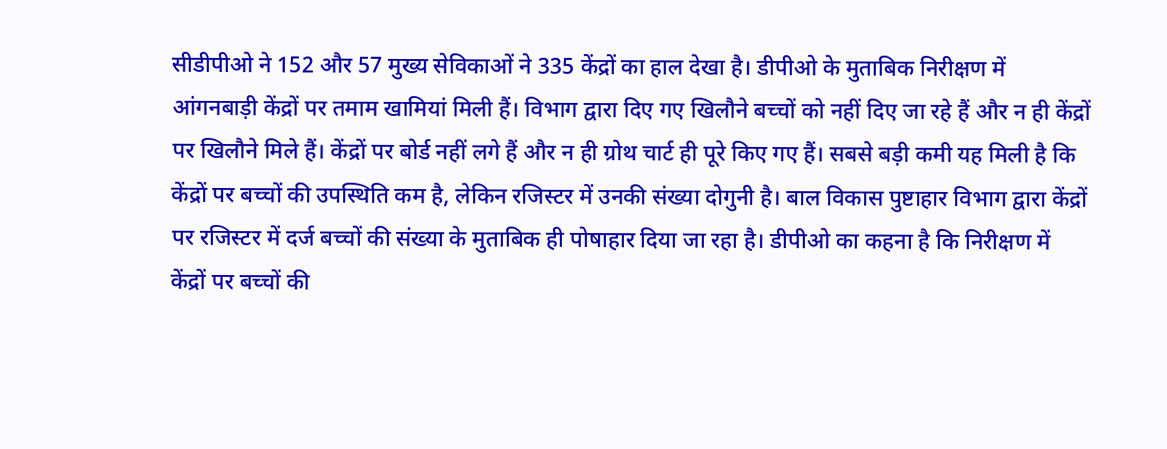सीडीपीओ ने 152 और 57 मुख्य सेविकाओं ने 335 केंद्रों का हाल देखा है। डीपीओ के मुताबिक निरीक्षण में आंगनबाड़ी केंद्रों पर तमाम खामियां मिली हैं। विभाग द्वारा दिए गए खिलौने बच्चों को नहीं दिए जा रहे हैं और न ही केंद्रों पर खिलौने मिले हैं। केंद्रों पर बोर्ड नहीं लगे हैं और न ही ग्रोथ चार्ट ही पूरे किए गए हैं। सबसे बड़ी कमी यह मिली है कि केंद्रों पर बच्चों की उपस्थिति कम है, लेकिन रजिस्टर में उनकी संख्या दोगुनी है। बाल विकास पुष्टाहार विभाग द्वारा केंद्रों पर रजिस्टर में दर्ज बच्चों की संख्या के मुताबिक ही पोषाहार दिया जा रहा है। डीपीओ का कहना है कि निरीक्षण में केंद्रों पर बच्चों की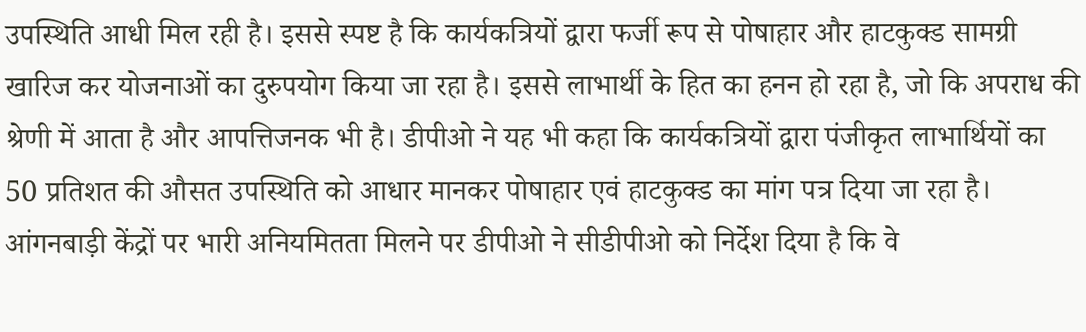उपस्थिति आधी मिल रही है। इससे स्पष्ट है कि कार्यकत्रियों द्वारा फर्जी रूप से पोषाहार और हाटकुक्ड सामग्री खारिज कर योजनाओं का दुरुपयोग किया जा रहा है। इससे लाभार्थी के हित का हनन हो रहा है, जो कि अपराध की श्रेणी में आता है और आपत्तिजनक भी है। डीपीओ ने यह भी कहा कि कार्यकत्रियों द्वारा पंजीकृत लाभार्थियों का 50 प्रतिशत की औसत उपस्थिति को आधार मानकर पोषाहार एवं हाटकुक्ड का मांग पत्र दिया जा रहा है। आंगनबाड़ी केंद्रों पर भारी अनियमितता मिलने पर डीपीओ ने सीडीपीओ को निर्देश दिया है कि वे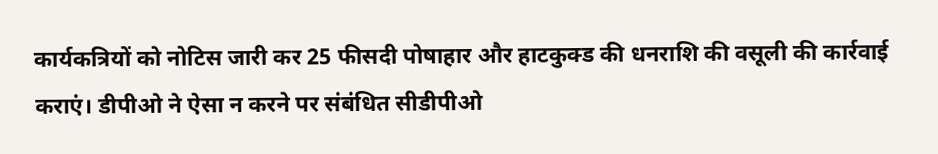कार्यकत्रियों को नोटिस जारी कर 25 फीसदी पोषाहार और हाटकुक्ड की धनराशि की वसूली की कार्रवाई कराएं। डीपीओ ने ऐसा न करने पर संबंधित सीडीपीओ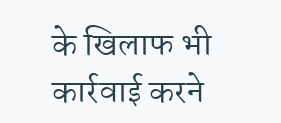के खिलाफ भी कार्रवाई करने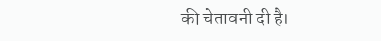की चेतावनी दी है।